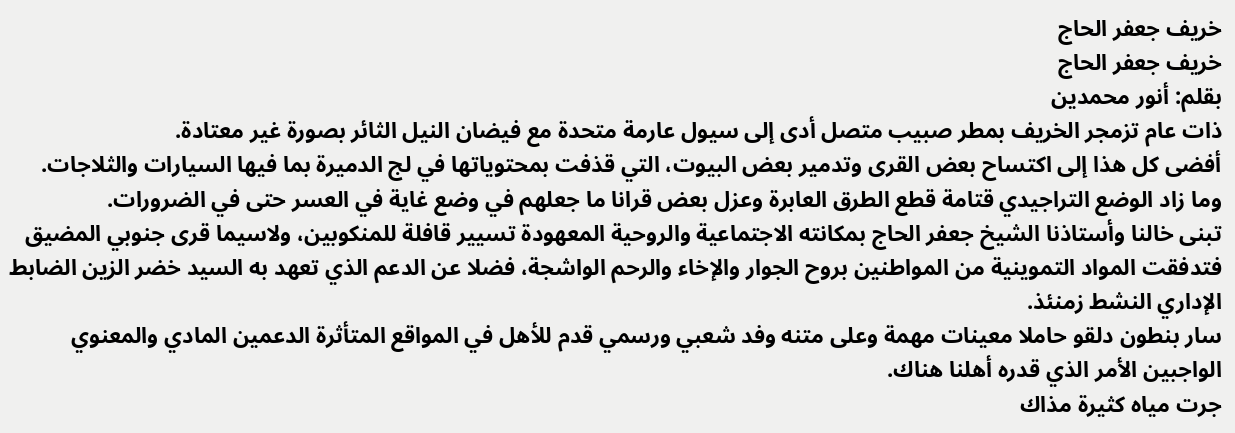خريف جعفر الحاج
خريف جعفر الحاج
بقلم: أنور محمدين
ذات عام تزمجر الخريف بمطر صبيب متصل أدى إلى سيول عارمة متحدة مع فيضان النيل الثائر بصورة غير معتادة.
أفضى كل هذا إلى اكتساح بعض القرى وتدمير بعض البيوت، التي قذفت بمحتوياتها في لج الدميرة بما فيها السيارات والثلاجات.
وما زاد الوضع التراجيدي قتامة قطع الطرق العابرة وعزل بعض قرانا ما جعلهم في وضع غاية في العسر حتى في الضرورات.
تبنى خالنا وأستاذنا الشيخ جعفر الحاج بمكانته الاجتماعية والروحية المعهودة تسيير قافلة للمنكوبين، ولاسيما قرى جنوبي المضيق فتدفقت المواد التموينية من المواطنين بروح الجوار والإخاء والرحم الواشجة، فضلا عن الدعم الذي تعهد به السيد خضر الزين الضابط الإداري النشط زمنئذ.
سار بنطون دلقو حاملا معينات مهمة وعلى متنه وفد شعبي ورسمي قدم للأهل في المواقع المتأثرة الدعمين المادي والمعنوي الواجبين الأمر الذي قدره أهلنا هناك.
جرت مياه كثيرة مذاك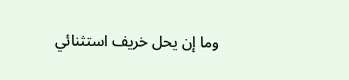وما إن يحل خريف استثنائي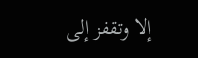إلا وتقفز إلى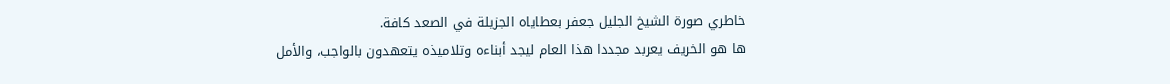خاطري صورة الشيخ الجليل جعفر بعطاياه الجزيلة في الصعد كافة.
ها هو الخريف يعربد مجددا هذا العام ليجد أبناءه وتلاميذه يتعهدون بالواجب، والأمل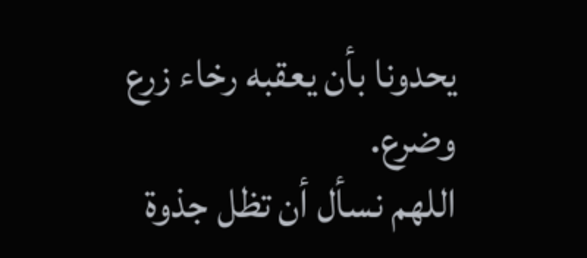يحدونا بأن يعقبه رخاء زرع وضرع.
اللهم نسأل أن تظل جذوة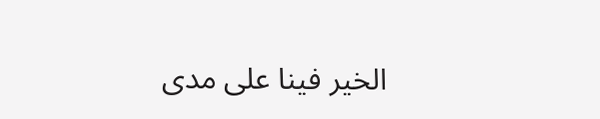الخير فينا على مدى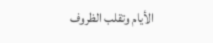الأيام وتقلب الظروف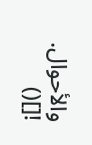والأحوال.
![]()